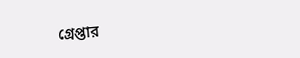গ্রেপ্তার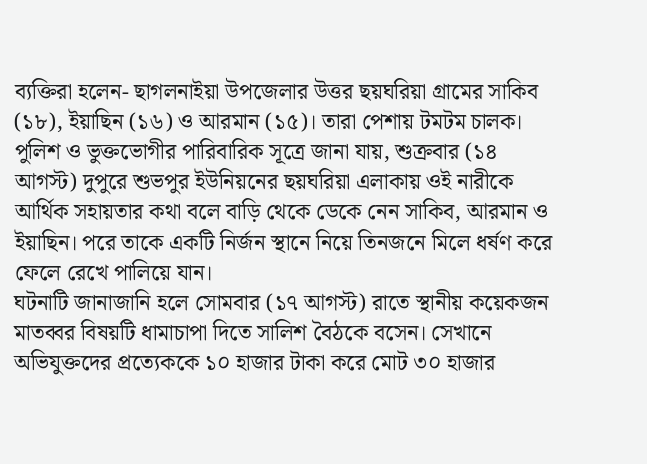ব্যক্তিরা হলেন- ছাগলনাইয়া উপজেলার উত্তর ছয়ঘরিয়া গ্রামের সাকিব (১৮), ইয়াছিন (১৬) ও আরমান (১৫)। তারা পেশায় টমটম চালক।
পুলিশ ও ভুক্তভোগীর পারিবারিক সূত্রে জানা যায়, শুক্রবার (১৪ আগস্ট) দুপুরে শুভপুর ইউনিয়নের ছয়ঘরিয়া এলাকায় ওই নারীকে আর্থিক সহায়তার কথা বলে বাড়ি থেকে ডেকে নেন সাকিব, আরমান ও ইয়াছিন। পরে তাকে একটি নির্জন স্থানে নিয়ে তিনজনে মিলে ধর্ষণ করে ফেলে রেখে পালিয়ে যান।
ঘটনাটি জানাজানি হলে সোমবার (১৭ আগস্ট) রাতে স্থানীয় কয়েকজন মাতব্বর বিষয়টি ধামাচাপা দিতে সালিশ বৈঠকে বসেন। সেখানে অভিযুক্তদের প্রত্যেককে ১০ হাজার টাকা করে মোট ৩০ হাজার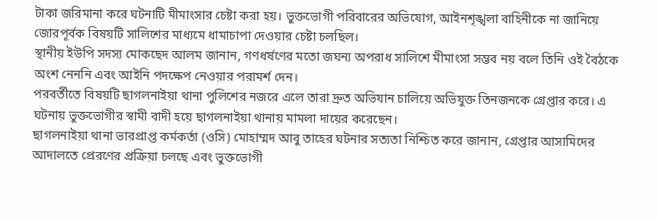টাকা জরিমানা করে ঘটনাটি মীমাংসার চেষ্টা করা হয়। ভুক্তভোগী পরিবারের অভিযোগ, আইনশৃঙ্খলা বাহিনীকে না জানিয়ে জোরপূর্বক বিষয়টি সালিশের মাধ্যমে ধামাচাপা দেওয়ার চেষ্টা চলছিল।
স্থানীয় ইউপি সদস্য মোকছেদ আলম জানান, গণধর্ষণের মতো জঘন্য অপরাধ সালিশে মীমাংসা সম্ভব নয় বলে তিনি ওই বৈঠকে অংশ নেননি এবং আইনি পদক্ষেপ নেওয়ার পরামর্শ দেন।
পরবর্তীতে বিষয়টি ছাগলনাইয়া থানা পুলিশের নজরে এলে তারা দ্রুত অভিযান চালিয়ে অভিযুক্ত তিনজনকে গ্রেপ্তার করে। এ ঘটনায় ভুক্তভোগীর স্বামী বাদী হয়ে ছাগলনাইয়া থানায় মামলা দায়ের করেছেন।
ছাগলনাইয়া থানা ভারপ্রাপ্ত কর্মকর্তা (ওসি) মোহাম্মদ আবু তাহের ঘটনার সত্যতা নিশ্চিত করে জানান, গ্রেপ্তার আসামিদের আদালতে প্রেরণের প্রক্রিয়া চলছে এবং ভুক্তভোগী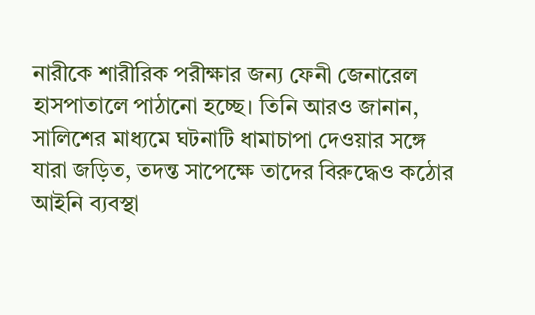নারীকে শারীরিক পরীক্ষার জন্য ফেনী জেনারেল হাসপাতালে পাঠানো হচ্ছে। তিনি আরও জানান, সালিশের মাধ্যমে ঘটনাটি ধামাচাপা দেওয়ার সঙ্গে যারা জড়িত, তদন্ত সাপেক্ষে তাদের বিরুদ্ধেও কঠোর আইনি ব্যবস্থা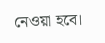নেওয়া হবে।